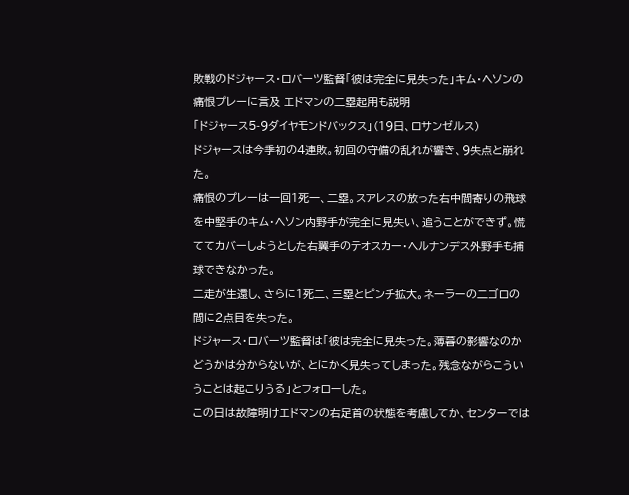敗戦のドジャース・ロバーツ監督「彼は完全に見失った」キム・ヘソンの痛恨プレーに言及 エドマンの二塁起用も説明
「ドジャース5-9ダイヤモンドバックス」(19日、ロサンゼルス)
ドジャースは今季初の4連敗。初回の守備の乱れが響き、9失点と崩れた。
痛恨のプレーは一回1死一、二塁。スアレスの放った右中間寄りの飛球を中堅手のキム・ヘソン内野手が完全に見失い、追うことができず。慌ててカバーしようとした右翼手のテオスカー・ヘルナンデス外野手も捕球できなかった。
二走が生還し、さらに1死二、三塁とピンチ拡大。ネーラーの二ゴロの間に2点目を失った。
ドジャース・ロバーツ監督は「彼は完全に見失った。薄暮の影響なのかどうかは分からないが、とにかく見失ってしまった。残念ながらこういうことは起こりうる」とフォローした。
この日は故障明けエドマンの右足首の状態を考慮してか、センターでは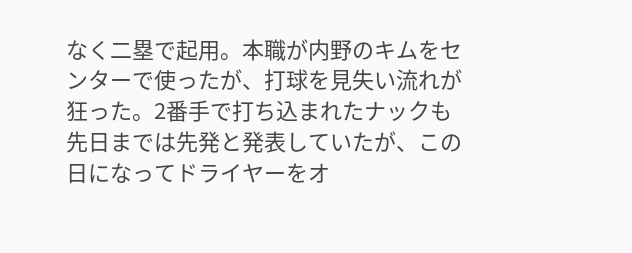なく二塁で起用。本職が内野のキムをセンターで使ったが、打球を見失い流れが狂った。2番手で打ち込まれたナックも先日までは先発と発表していたが、この日になってドライヤーをオ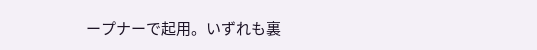ープナーで起用。いずれも裏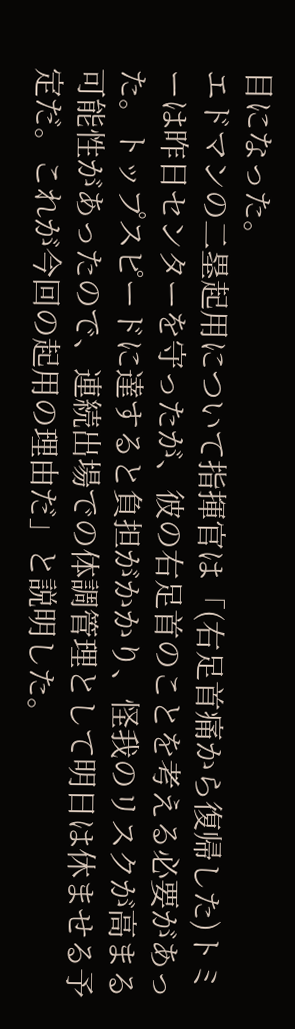目になった。
エドマンの二塁起用について指揮官は「(右足首痛から復帰した)トミーは昨日センターを守ったが、彼の右足首のことを考える必要があった。トップスピードに達すると負担がかかり、怪我のリスクが高まる可能性があったので、連続出場での体調管理として明日は休ませる予定だ。これが今回の起用の理由だ」と説明した。